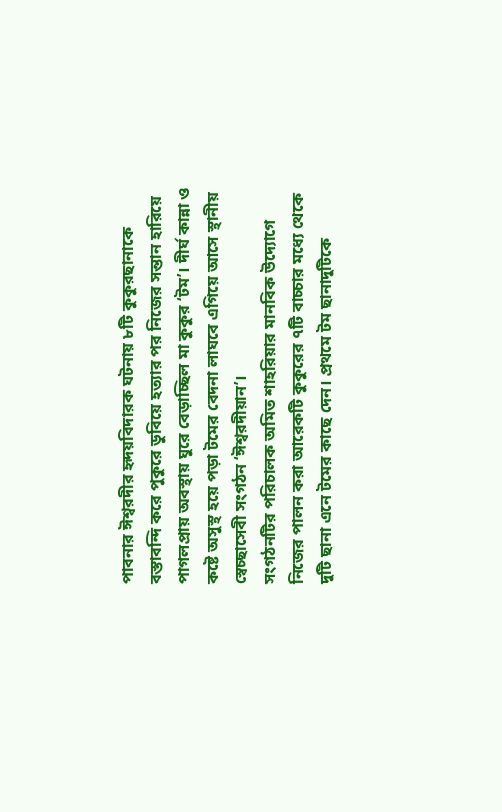পাবনার ঈশ্বরদীর হৃদয়বিদারক ঘটনায় ৮টি কুকুরছানাকে বস্তাবন্দি করে পুকুরে ডুবিয়ে হত্যার পর নিজের সন্তান হারিয়ে পাগলপ্রায় অবস্থায় ঘুরে বেড়াচ্ছিল মা কুকুর ‘টম’। দীর্ঘ কান্না ও কষ্টে অসুস্থ হয়ে পড়া টমের বেদনা লাঘবে এগিয়ে আসে স্থানীয় স্বেচ্ছাসেবী সংগঠন ‘ঈশ্বরদীয়ান’।
সংগঠনটির পরিচালক অমিত শাহরিয়ার মানবিক উদ্যোগে নিজের পালন করা আরেকটি কুকুরের ৭টি বাচ্চার মধ্যে থেকে দুটি ছানা এনে টমের কাছে দেন। প্রথমে টম ছানাদুটিকে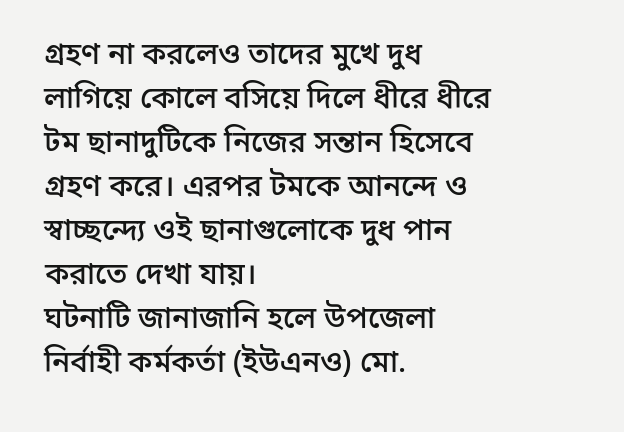গ্রহণ না করলেও তাদের মুখে দুধ লাগিয়ে কোলে বসিয়ে দিলে ধীরে ধীরে টম ছানাদুটিকে নিজের সন্তান হিসেবে গ্রহণ করে। এরপর টমকে আনন্দে ও স্বাচ্ছন্দ্যে ওই ছানাগুলোকে দুধ পান করাতে দেখা যায়।
ঘটনাটি জানাজানি হলে উপজেলা নির্বাহী কর্মকর্তা (ইউএনও) মো.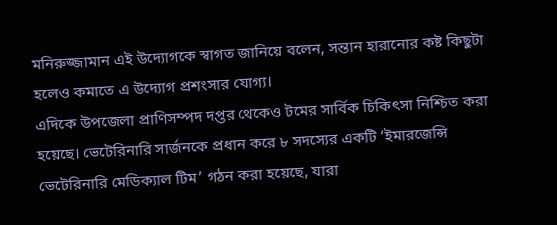মনিরুজ্জামান এই উদ্যোগকে স্বাগত জানিয়ে বলেন, সন্তান হারানোর কষ্ট কিছুটা হলেও কমাতে এ উদ্যোগ প্রশংসার যোগ্য।
এদিকে উপজেলা প্রাণিসম্পদ দপ্তর থেকেও টমের সার্বিক চিকিৎসা নিশ্চিত করা হয়েছে। ভেটেরিনারি সার্জনকে প্রধান করে ৮ সদস্যের একটি ‘ইমারজেন্সি ভেটেরিনারি মেডিক্যাল টিম’ গঠন করা হয়েছে, যারা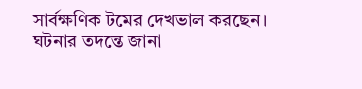সার্বক্ষণিক টমের দেখভাল করছেন।
ঘটনার তদন্তে জানা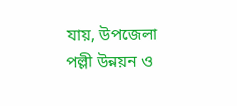যায়, উপজেলা পল্লী উন্নয়ন ও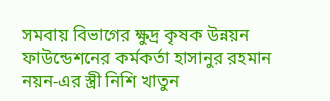সমবায় বিভাগের ক্ষুদ্র কৃষক উন্নয়ন ফাউন্ডেশনের কর্মকর্তা হাসানুর রহমান নয়ন-এর স্ত্রী নিশি খাতুন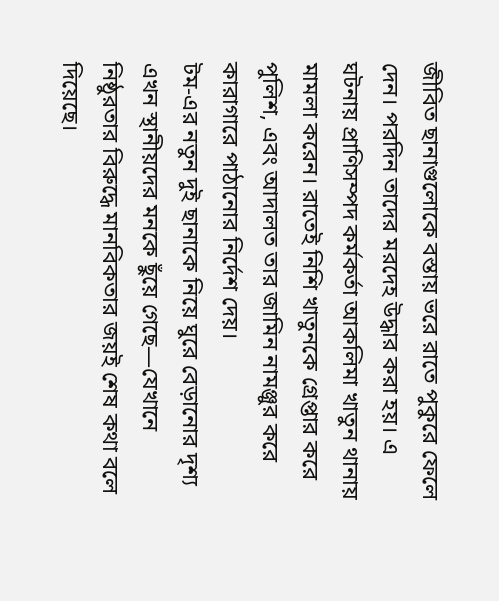জীবিত ছানাগুলোকে বস্তায় ভরে রাতে পুকুরে ফেলে দেন। পরদিন তাদের মরদেহ উদ্ধার করা হয়। এ ঘটনায় প্রাণিসম্পদ কর্মকর্তা আকলিমা খাতুন থানায় মামলা করেন। রাতেই নিশি খাতুনকে গ্রেপ্তার করে পুলিশ, এবং আদালত তার জামিন নামঞ্জুর করে কারাগারে পাঠানোর নির্দেশ দেয়।
টম-এর নতুন দুই ছানাকে নিয়ে ঘুরে বেড়ানোর দৃশ্য এখন স্থানীয়দের মনকে ছুঁয়ে গেছে—যেখানে নিষ্ঠুরতার বিরুদ্ধে মানবিকতার জয়ই শেষ কথা বলে দিয়েছে।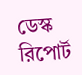ডেস্ক রিপোর্ট